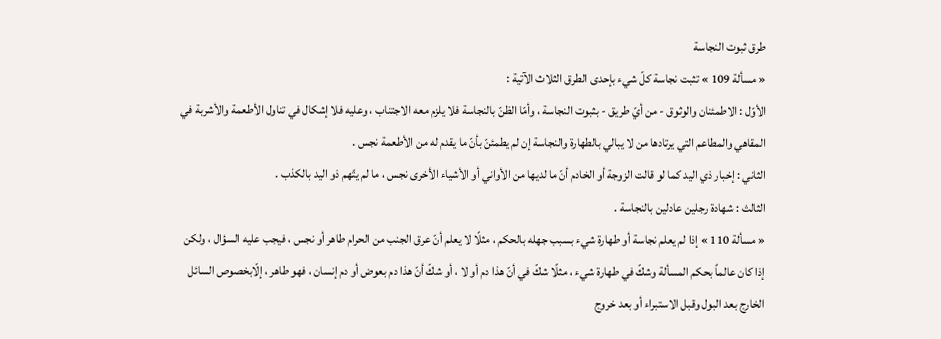طرق ثبوت النجاسة
« مسألة 109 » تثبت نجاسة كلّ شيء بإحدى الطرق الثلاث الآتية :
الأوّل : الاطمئنان والوثوق - من أيّ طريق - بثبوت النجاسة ، وأمّا الظنّ بالنجاسة فلا يلزم معه الاجتناب ، وعليه فلا إشكال في تناول الأطعمة والأشربة في المقاهي والمطاعم التي يرتادها من لا يبالي بالطهارة والنجاسة إن لم يطمئنّ بأنّ ما يقدم له من الأطعمة نجس .
الثاني : إخبار ذي اليد كما لو قالت الزوجة أو الخادم أنّ ما لديها من الأواني أو الأشياء الأخرى نجس ، ما لم يتّهم ذو اليد بالكذب .
الثالث : شهادة رجلين عادلين بالنجاسة .
« مسألة 110 » إذا لم يعلم نجاسة أو طهارة شيء بسبب جهله بالحكم ، مثلًا لا يعلم أنّ عرق الجنب من الحرام طاهر أو نجس ، فيجب عليه السؤال ، ولكن إذا كان عالماً بحكم المسألة وشكّ في طهارة شيء ، مثلًا شكّ في أنّ هذا دم أو لا ، أو شكّ أنّ هذا دم بعوض أو دم إنسان ، فهو طاهر ، إلّابخصوص السائل الخارج بعد البول وقبل الاستبراء أو بعد خروج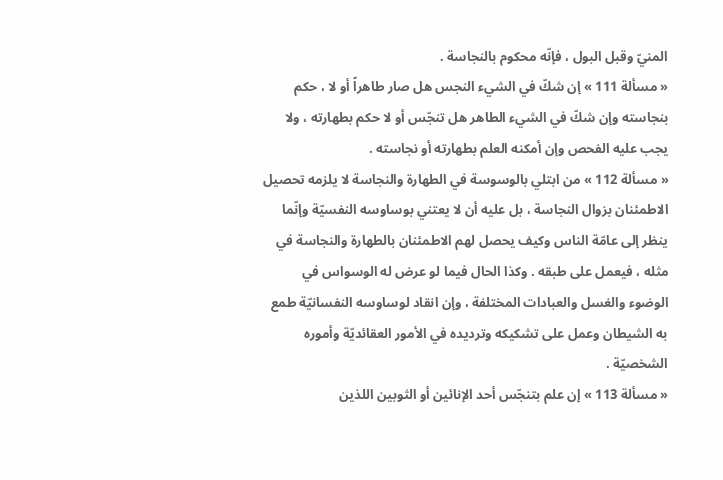المنيّ وقبل البول ، فإنّه محكوم بالنجاسة .
« مسألة 111 » إن شكّ في الشيء النجس هل صار طاهراً أو لا ، حكم بنجاسته وإن شكّ في الشيء الطاهر هل تنجّس أو لا حكم بطهارته ، ولا يجب عليه الفحص وإن أمكنه العلم بطهارته أو نجاسته .
« مسألة 112 » من ابتلي بالوسوسة في الطهارة والنجاسة لا يلزمه تحصيل الاطمئنان بزوال النجاسة ، بل عليه أن لا يعتني بوساوسه النفسيّة وإنّما ينظر إلى عامّة الناس وكيف يحصل لهم الاطمئنان بالطهارة والنجاسة في مثله ، فيعمل على طبقه . وكذا الحال فيما لو عرض له الوسواس في الوضوء والغسل والعبادات المختلفة ، وإن انقاد لوساوسه النفسانيّة طمع به الشيطان وعمل على تشكيكه وترديده في الأمور العقائديّة وأموره الشخصيّة .
« مسألة 113 » إن علم بتنجّس أحد الإنائين أو الثوبين اللذين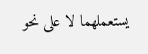يستعملهما لا على نحو